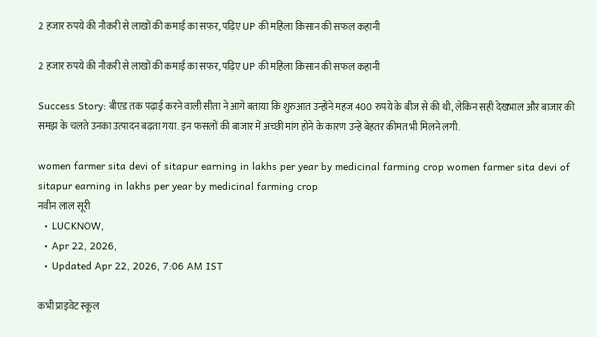2 हजार रुपये की नौकरी से लाखों की कमाई का सफर, पढ़िए UP की महिला किसान की सफल कहानी

2 हजार रुपये की नौकरी से लाखों की कमाई का सफर, पढ़िए UP की महिला किसान की सफल कहानी

Success Story: बीएड तक पढ़ाई करने वाली सीता ने आगे बताया कि शुरुआत उन्होंने महज 400 रुपये के बीज से की थी, लेकिन सही देखभाल और बाजार की समझ के चलते उनका उत्पादन बढ़ता गया. इन फसलों की बाजार में अच्छी मांग होने के कारण उन्हें बेहतर कीमत भी मिलने लगी.

women farmer sita devi of sitapur earning in lakhs per year by medicinal farming crop women farmer sita devi of sitapur earning in lakhs per year by medicinal farming crop
नवीन लाल सूरी
  • LUCKNOW,
  • Apr 22, 2026,
  • Updated Apr 22, 2026, 7:06 AM IST

कभी प्राइवेट स्कूल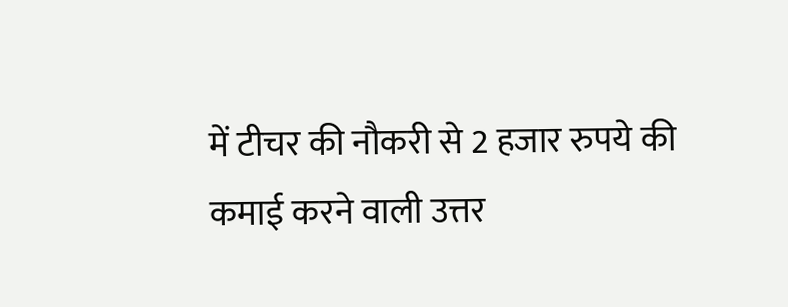में टीचर की नौकरी से 2 हजार रुपये की कमाई करने वाली उत्तर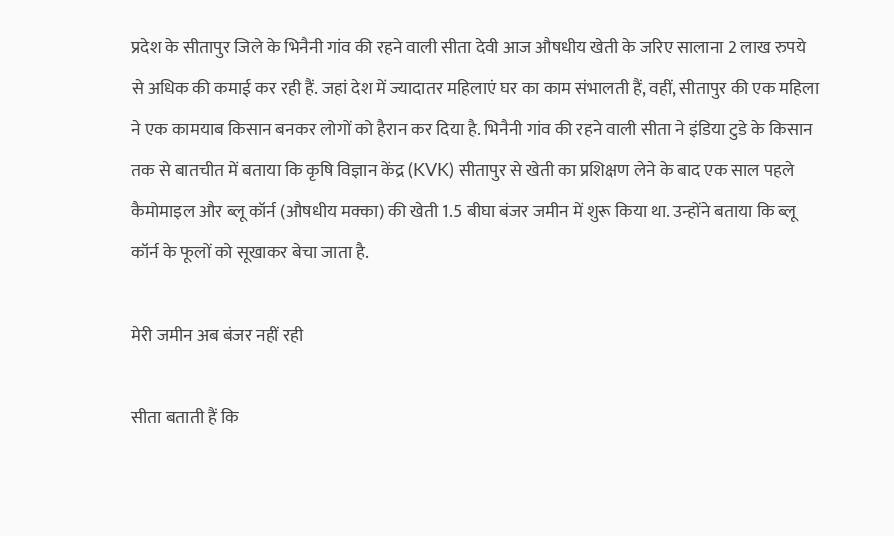प्रदेश के सीतापुर जिले के भिनैनी गांव की रहने वाली सीता देवी आज औषधीय खेती के जरिए सालाना 2 लाख रुपये से अधिक की कमाई कर रही हैं. जहां देश में ज्यादातर महिलाएं घर का काम संभालती हैं, वहीं, सीतापुर की एक महिला ने एक कामयाब किसान बनकर लोगों को हैरान कर दिया है. भिनैनी गांव की रहने वाली सीता ने इंडिया टुडे के किसान तक से बातचीत में बताया कि कृषि विज्ञान केंद्र (KVK) सीतापुर से खेती का प्रशिक्षण लेने के बाद एक साल पहले कैमोमाइल और ब्लू कॉर्न (औषधीय मक्का) की खेती 1.5 बीघा बंजर जमीन में शुरू किया था. उन्होंने बताया कि ब्लू कॉर्न के फूलों को सूखाकर बेचा जाता है.

मेरी जमीन अब बंजर नहीं रही

सीता बताती हैं कि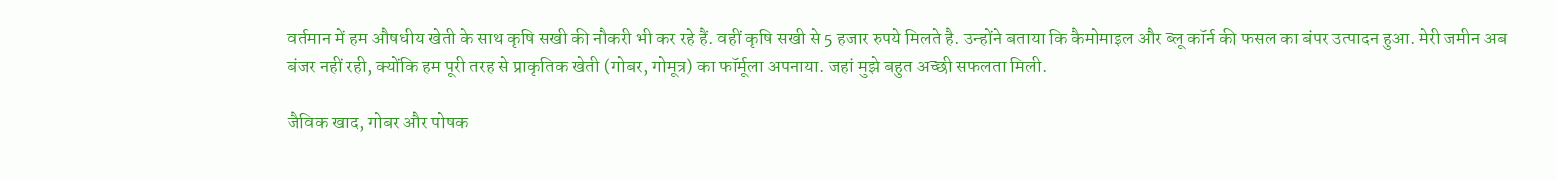वर्तमान में हम औषधीय खेती के साथ कृषि सखी की नौकरी भी कर रहे हैं. वहीं कृषि सखी से 5 हजार रुपये मिलते है. उन्होंने बताया कि कैमोमाइल और ब्लू कॉर्न की फसल का बंपर उत्पादन हुआ. मेरी जमीन अब बंजर नहीं रही, क्योंकि हम पूरी तरह से प्राकृतिक खेती (गोबर, गोमूत्र) का फॉर्मूला अपनाया. जहां मुझे बहुत अच्छी सफलता मिली.

जैविक खाद, गोबर और पोषक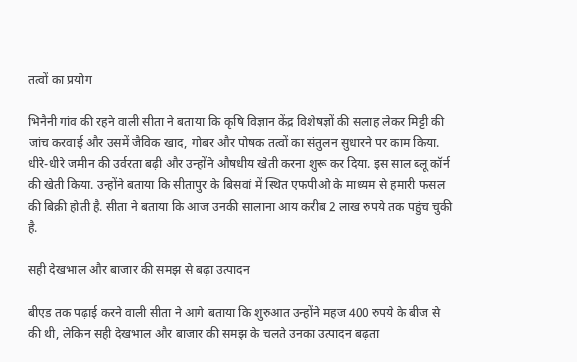तत्वों का प्रयोग

भिनैनी गांव की रहने वाली सीता ने बताया कि कृषि विज्ञान केंद्र विशेषज्ञों की सलाह लेकर मिट्टी की जांच करवाई और उसमें जैविक खाद, गोबर और पोषक तत्वों का संतुलन सुधारने पर काम किया. धीरे-धीरे जमीन की उर्वरता बढ़ी और उन्होंने औषधीय खेती करना शुरू कर दिया. इस साल ब्लू कॉर्न की खेती किया. उन्होंने बताया कि सीतापुर के बिसवां में स्थित एफपीओ के माध्यम से हमारी फसल की बिक्री होती है. सीता ने बताया कि आज उनकी सालाना आय करीब 2 लाख रुपये तक पहुंच चुकी है.

सही देखभाल और बाजार की समझ से बढ़ा उत्पादन

बीएड तक पढ़ाई करने वाली सीता ने आगे बताया कि शुरुआत उन्होंने महज 400 रुपये के बीज से की थी, लेकिन सही देखभाल और बाजार की समझ के चलते उनका उत्पादन बढ़ता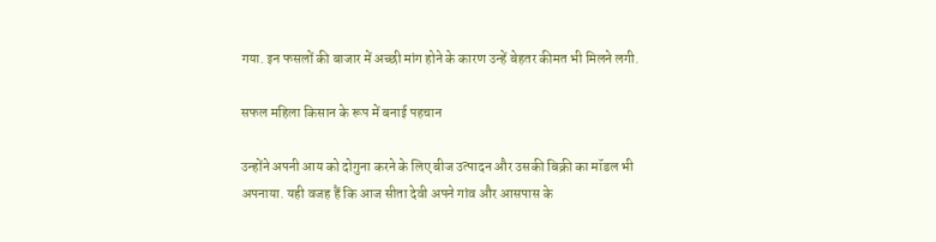गया. इन फसलों की बाजार में अच्छी मांग होने के कारण उन्हें बेहतर कीमत भी मिलने लगी.

सफल महिला किसान के रूप में बनाई पहचान

उन्होंने अपनी आय को दोगुना करने के लिए बीज उत्पादन और उसकी बिक्री का मॉडल भी अपनाया. यही वजह हैं कि आज सीता देवी अपने गांव और आसपास के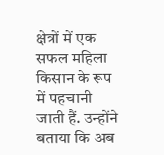क्षेत्रों में एक सफल महिला किसान के रूप में पहचानी जाती हैं. उन्होंने बताया कि अब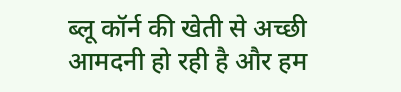ब्लू कॉर्न की खेती से अच्छी आमदनी हो रही है और हम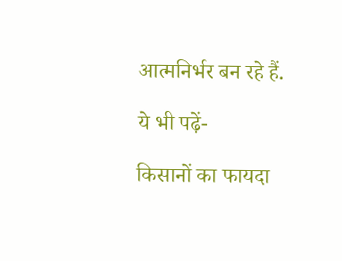आत्मनिर्भर बन रहे हैं.

ये भी पढ़ें-

किसानों का फायदा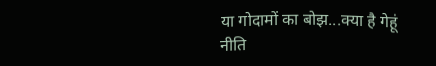या गोदामों का बोझ...क्या है गेहूं नीति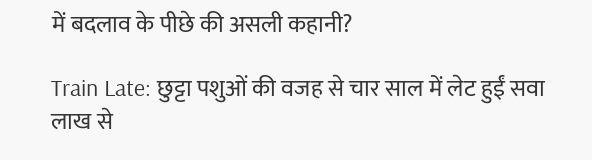में बदलाव के पीछे की असली कहानी?

Train Late: छुट्टा पशुओं की वजह से चार साल में लेट हुईं सवा लाख से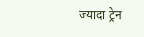ज्यादा ट्रेन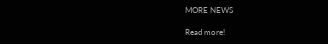MORE NEWS

Read more!